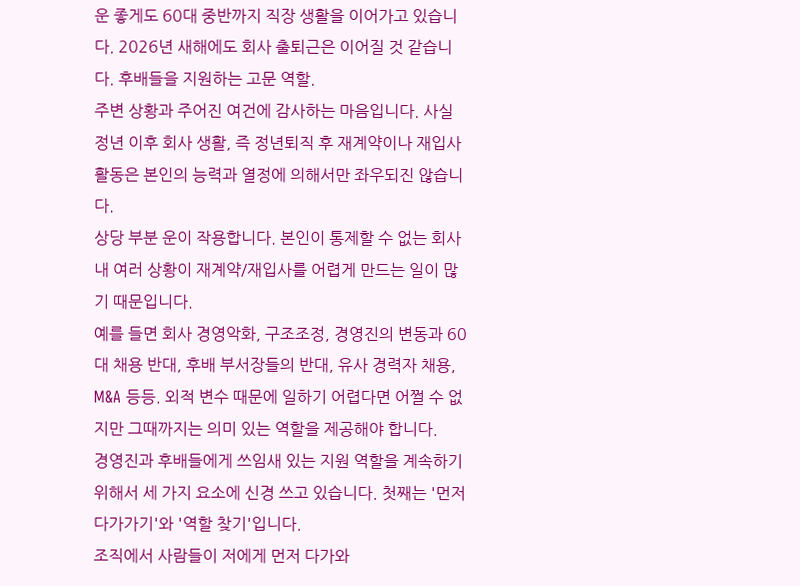운 좋게도 60대 중반까지 직장 생활을 이어가고 있습니다. 2026년 새해에도 회사 출퇴근은 이어질 것 같습니다. 후배들을 지원하는 고문 역할.
주변 상황과 주어진 여건에 감사하는 마음입니다. 사실 정년 이후 회사 생활, 즉 정년퇴직 후 재계약이나 재입사 활동은 본인의 능력과 열정에 의해서만 좌우되진 않습니다.
상당 부분 운이 작용합니다. 본인이 통제할 수 없는 회사 내 여러 상황이 재계약/재입사를 어렵게 만드는 일이 많기 때문입니다.
예를 들면 회사 경영악화, 구조조정, 경영진의 변동과 60대 채용 반대, 후배 부서장들의 반대, 유사 경력자 채용, M&A 등등. 외적 변수 때문에 일하기 어렵다면 어쩔 수 없지만 그때까지는 의미 있는 역할을 제공해야 합니다.
경영진과 후배들에게 쓰임새 있는 지원 역할을 계속하기 위해서 세 가지 요소에 신경 쓰고 있습니다. 첫째는 '먼저 다가가기'와 '역할 찾기'입니다.
조직에서 사람들이 저에게 먼저 다가와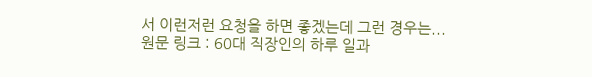서 이런저런 요청을 하면 좋겠는데 그런 경우는...
원문 링크 : 60대 직장인의 하루 일과